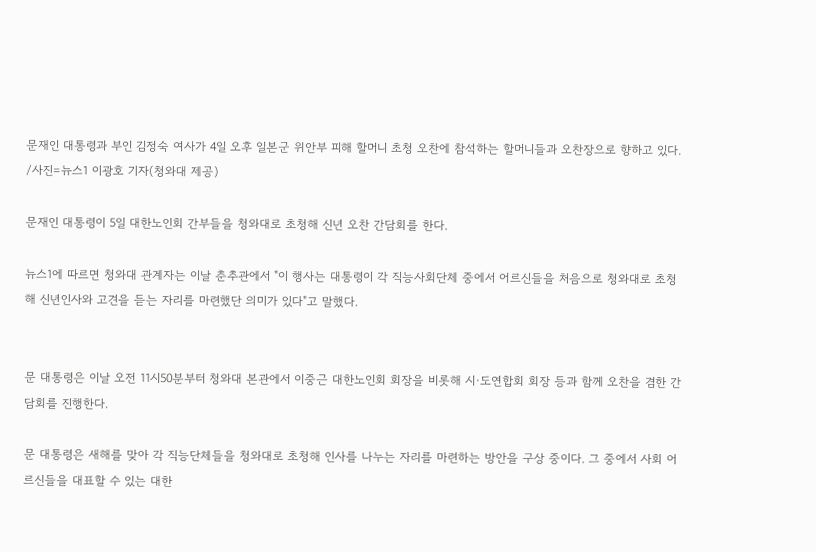문재인 대통령과 부인 김정숙 여사가 4일 오후 일본군 위안부 피해 할머니 초청 오찬에 참석하는 할머니들과 오찬장으로 향하고 있다. /사진=뉴스1 이광호 기자(청와대 제공)

문재인 대통령이 5일 대한노인회 간부들을 청와대로 초청해 신년 오찬 간담회를 한다.

뉴스1에 따르면 청와대 관계자는 이날 춘추관에서 "이 행사는 대통령이 각 직능사회단체 중에서 어르신들을 처음으로 청와대로 초청해 신년인사와 고견을 듣는 자리를 마련했단 의미가 있다"고 말했다.


문 대통령은 이날 오전 11시50분부터 청와대 본관에서 이중근 대한노인회 회장을 비롯해 시·도연합회 회장 등과 함께 오찬을 겸한 간담회를 진행한다.

문 대통령은 새해를 맞아 각 직능단체들을 청와대로 초청해 인사를 나누는 자리를 마련하는 방안을 구상 중이다. 그 중에서 사회 어르신들을 대표할 수 있는 대한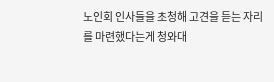노인회 인사들을 초청해 고견을 듣는 자리를 마련했다는게 청와대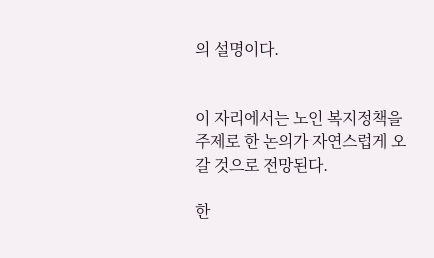의 설명이다.


이 자리에서는 노인 복지정책을 주제로 한 논의가 자연스럽게 오갈 것으로 전망된다.

한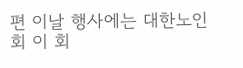편 이날 행사에는 대한노인회 이 회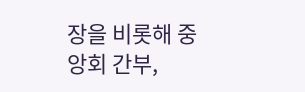장을 비롯해 중앙회 간부,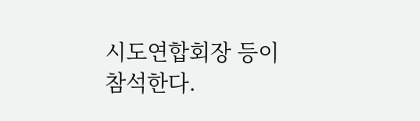시도연합회장 등이 참석한다.